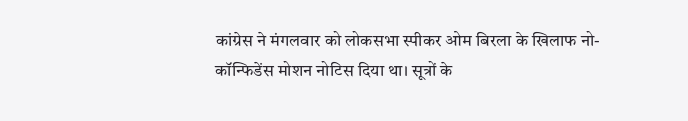कांग्रेस ने मंगलवार को लोकसभा स्पीकर ओम बिरला के खिलाफ नो-कॉन्फिडेंस मोशन नोटिस दिया था। सूत्रों के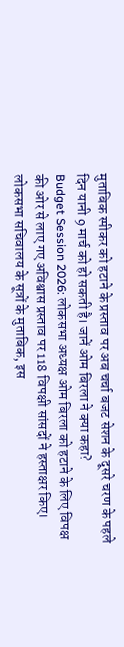मुताबिक स्पीकर को हटाने के प्रस्ताव पर अब चर्चा बजट सेशन के दूसरे चरण के पहले दिन यानी 9 मार्च को हो सकती है। जानें ओम बिरला ने क्या कहा?
Budget Session 2026: लोकसभा अध्यक्ष ओम बिरला को हटाने के लिए विपक्ष की ओर से लाए गए अविश्वास प्रस्ताव पर 118 विपक्षी सांसदों ने हस्ताक्षर किए। लोकसभा सचिवालय के सूत्रों के मुताबिक, इस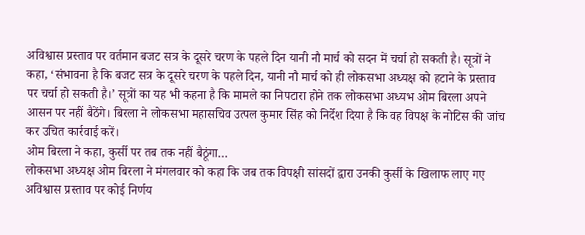अविश्वास प्रस्ताव पर वर्तमान बजट सत्र के दूसरे चरण के पहले दिन यानी नौ मार्च को सदन में चर्चा हो सकती है। सूत्रों ने कहा, ‘संभावना है कि बजट सत्र के दूसरे चरण के पहले दिन, यानी नौ मार्च को ही लोकसभा अध्यक्ष को हटाने के प्रस्ताव पर चर्चा हो सकती है।’ सूत्रों का यह भी कहना है कि मामले का निपटारा होने तक लोकसभा अध्यभ ओम बिरला अपने आसन पर नहीं बैठेंगे। बिरला ने लोकसभा महासचिव उत्पल कुमार सिंह को निर्देश दिया है कि वह विपक्ष के नोटिस की जांच कर उचित कार्रवाई करें।
ओम बिरला ने कहा, कुर्सी पर तब तक नहीं बैठूंगा…
लोकसभा अध्यक्ष ओम बिरला ने मंगलवार को कहा कि जब तक विपक्षी सांसदों द्वारा उनकी कुर्सी के खिलाफ लाए गए अविश्वास प्रस्ताव पर कोई निर्णय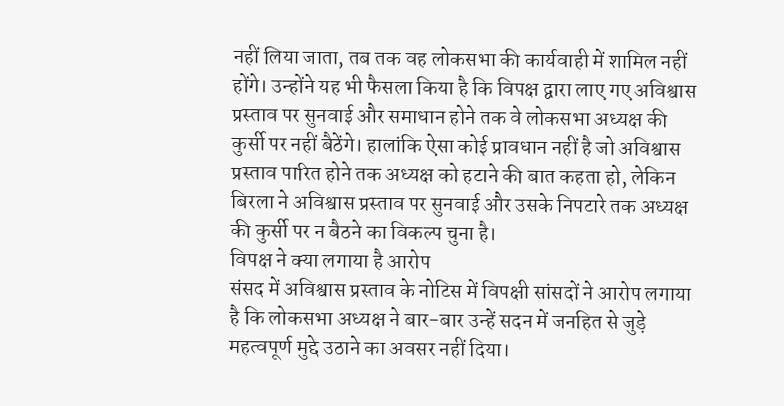नहीं लिया जाता, तब तक वह लोकसभा की कार्यवाही में शामिल नहीं होंगे। उन्होंने यह भी फैसला किया है कि विपक्ष द्वारा लाए गए अविश्वास प्रस्ताव पर सुनवाई और समाधान होने तक वे लोकसभा अध्यक्ष की कुर्सी पर नहीं बैठेंगे। हालांकि ऐसा कोई प्रावधान नहीं है जो अविश्वास प्रस्ताव पारित होने तक अध्यक्ष को हटाने की बात कहता हो, लेकिन बिरला ने अविश्वास प्रस्ताव पर सुनवाई और उसके निपटारे तक अध्यक्ष की कुर्सी पर न बैठने का विकल्प चुना है।
विपक्ष ने क्या लगाया है आरोप
संसद में अविश्वास प्रस्ताव के नोटिस में विपक्षी सांसदों ने आरोप लगाया है कि लोकसभा अध्यक्ष ने बार-बार उन्हें सदन में जनहित से जुड़े महत्वपूर्ण मुद्दे उठाने का अवसर नहीं दिया।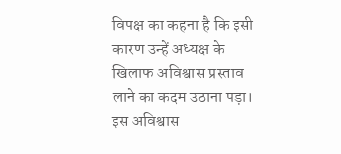विपक्ष का कहना है कि इसी कारण उन्हें अध्यक्ष के खिलाफ अविश्वास प्रस्ताव लाने का कदम उठाना पड़ा। इस अविश्वास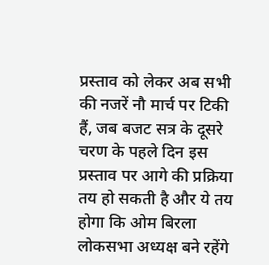प्रस्ताव को लेकर अब सभी की नजरें नौ मार्च पर टिकी हैं, जब बजट सत्र के दूसरे चरण के पहले दिन इस प्रस्ताव पर आगे की प्रक्रिया तय हो सकती है और ये तय होगा कि ओम बिरला लोकसभा अध्यक्ष बने रहेंगे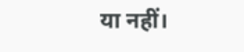या नहीं।